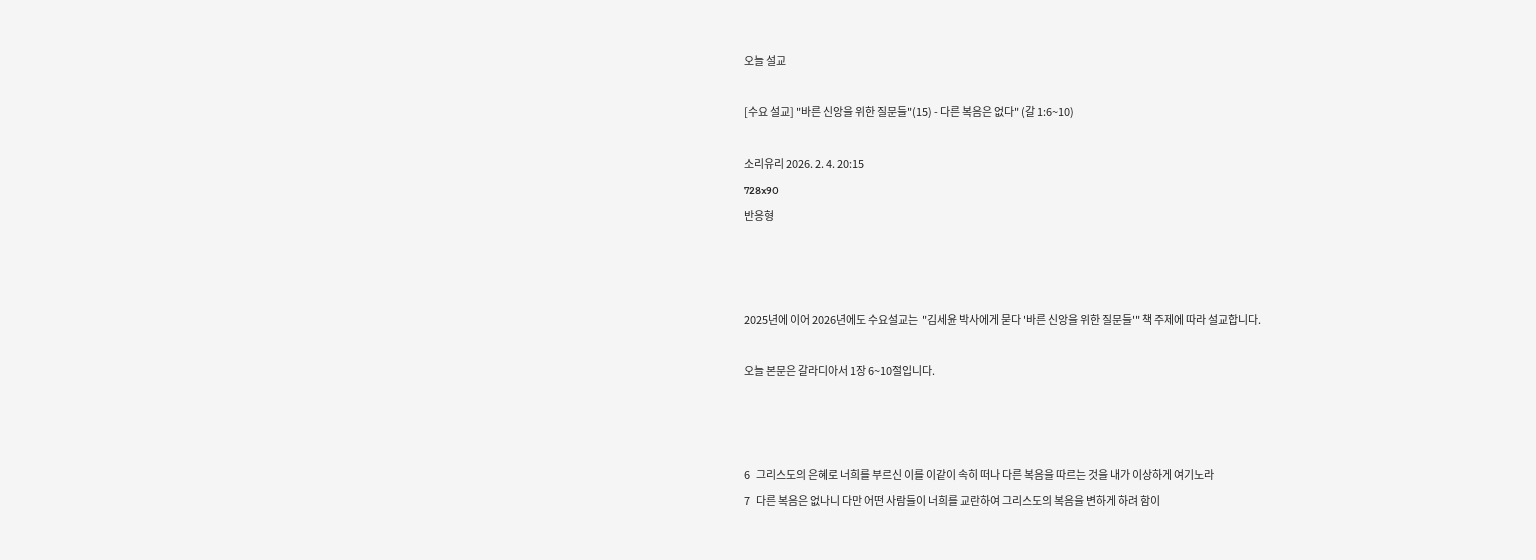오늘 설교

[수요 설교] "바른 신앙을 위한 질문들"(15) - 다른 복음은 없다" (갈 1:6~10)

소리유리 2026. 2. 4. 20:15
728x90
반응형



2025년에 이어 2026년에도 수요설교는  "김세윤 박사에게 묻다 '바른 신앙을 위한 질문들'" 책 주제에 따라 설교합니다.

오늘 본문은 갈라디아서 1장 6~10절입니다.



6   그리스도의 은혜로 너희를 부르신 이를 이같이 속히 떠나 다른 복음을 따르는 것을 내가 이상하게 여기노라
7   다른 복음은 없나니 다만 어떤 사람들이 너희를 교란하여 그리스도의 복음을 변하게 하려 함이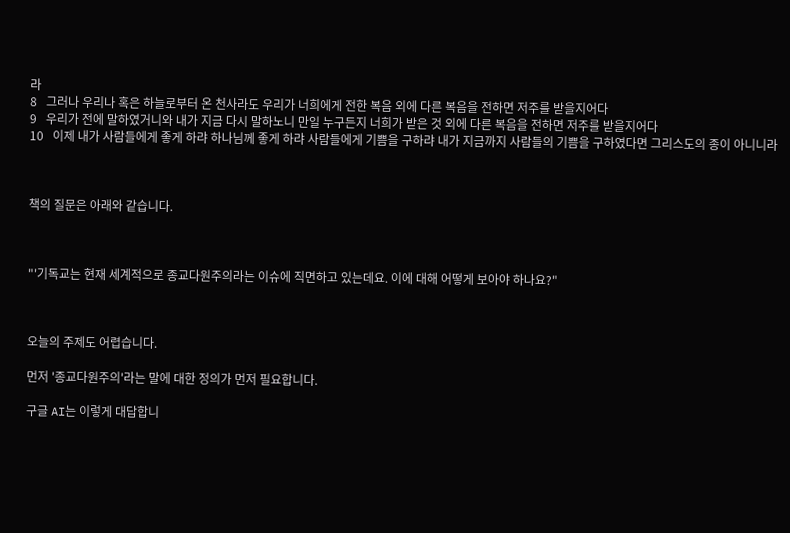라
8   그러나 우리나 혹은 하늘로부터 온 천사라도 우리가 너희에게 전한 복음 외에 다른 복음을 전하면 저주를 받을지어다
9   우리가 전에 말하였거니와 내가 지금 다시 말하노니 만일 누구든지 너희가 받은 것 외에 다른 복음을 전하면 저주를 받을지어다
10   이제 내가 사람들에게 좋게 하랴 하나님께 좋게 하랴 사람들에게 기쁨을 구하랴 내가 지금까지 사람들의 기쁨을 구하였다면 그리스도의 종이 아니니라



책의 질문은 아래와 같습니다.



"'기독교는 현재 세계적으로 종교다원주의라는 이슈에 직면하고 있는데요. 이에 대해 어떻게 보아야 하나요?"



오늘의 주제도 어렵습니다.

먼저 '종교다원주의'라는 말에 대한 정의가 먼저 필요합니다.

구글 AI는 이렇게 대답합니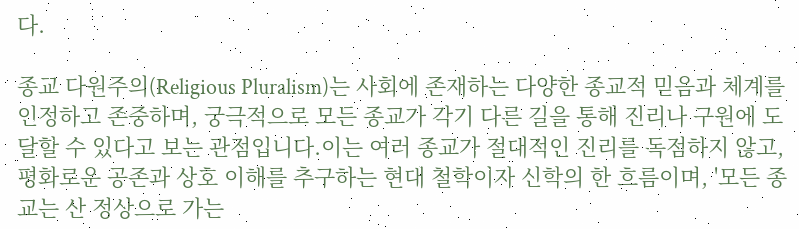다.

종교 다원주의(Religious Pluralism)는 사회에 존재하는 다양한 종교적 믿음과 체계를 인정하고 존중하며, 궁극적으로 모든 종교가 각기 다른 길을 통해 진리나 구원에 도달할 수 있다고 보는 관점입니다.이는 여러 종교가 절대적인 진리를 독점하지 않고, 평화로운 공존과 상호 이해를 추구하는 현대 철학이자 신학의 한 흐름이며, '모든 종교는 산 정상으로 가는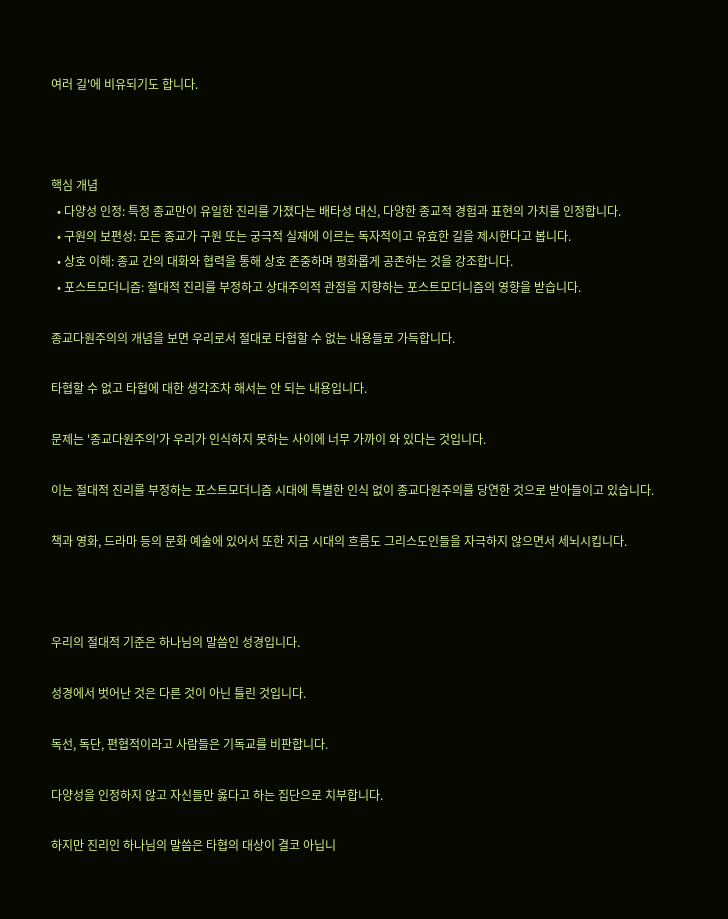여러 길'에 비유되기도 합니다.



핵심 개념
  • 다양성 인정: 특정 종교만이 유일한 진리를 가졌다는 배타성 대신, 다양한 종교적 경험과 표현의 가치를 인정합니다.
  • 구원의 보편성: 모든 종교가 구원 또는 궁극적 실재에 이르는 독자적이고 유효한 길을 제시한다고 봅니다.
  • 상호 이해: 종교 간의 대화와 협력을 통해 상호 존중하며 평화롭게 공존하는 것을 강조합니다.
  • 포스트모더니즘: 절대적 진리를 부정하고 상대주의적 관점을 지향하는 포스트모더니즘의 영향을 받습니다.

종교다원주의의 개념을 보면 우리로서 절대로 타협할 수 없는 내용들로 가득합니다.

타협할 수 없고 타협에 대한 생각조차 해서는 안 되는 내용입니다.

문제는 '종교다원주의'가 우리가 인식하지 못하는 사이에 너무 가까이 와 있다는 것입니다.

이는 절대적 진리를 부정하는 포스트모더니즘 시대에 특별한 인식 없이 종교다원주의를 당연한 것으로 받아들이고 있습니다.

책과 영화, 드라마 등의 문화 예술에 있어서 또한 지금 시대의 흐름도 그리스도인들을 자극하지 않으면서 세뇌시킵니다.



우리의 절대적 기준은 하나님의 말씀인 성경입니다.

성경에서 벗어난 것은 다른 것이 아닌 틀린 것입니다.

독선, 독단, 편협적이라고 사람들은 기독교를 비판합니다.

다양성을 인정하지 않고 자신들만 옳다고 하는 집단으로 치부합니다.

하지만 진리인 하나님의 말씀은 타협의 대상이 결코 아닙니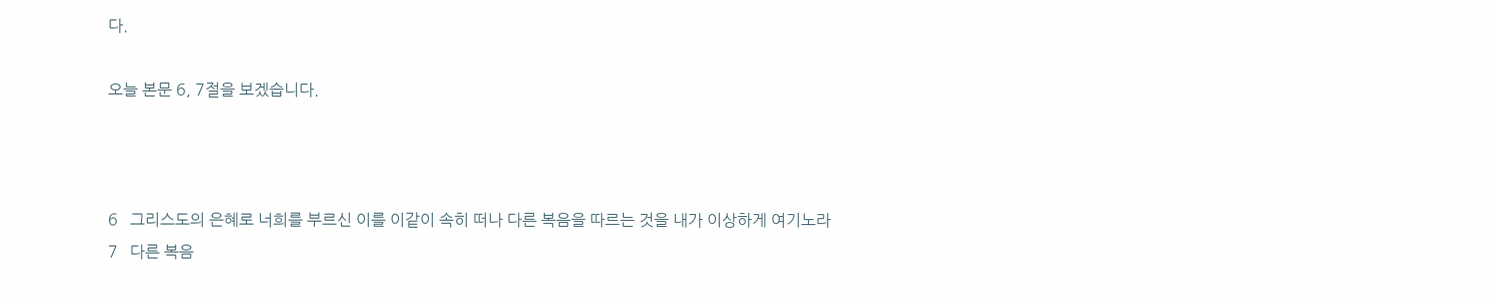다.

오늘 본문 6, 7절을 보겠습니다.



6   그리스도의 은혜로 너희를 부르신 이를 이같이 속히 떠나 다른 복음을 따르는 것을 내가 이상하게 여기노라
7   다른 복음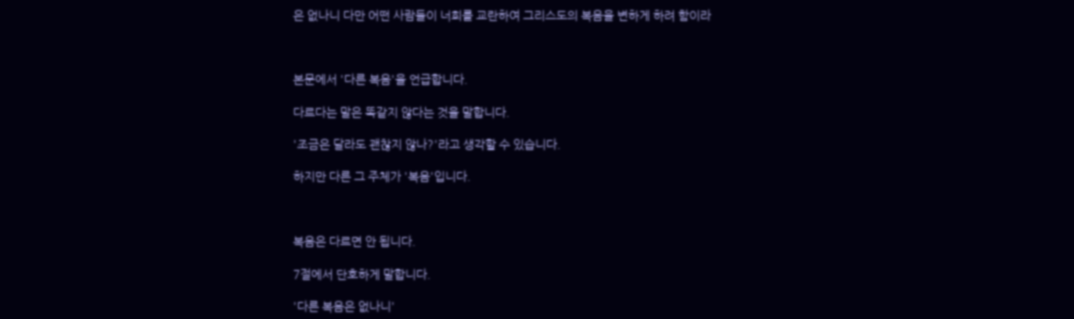은 없나니 다만 어떤 사람들이 너희를 교란하여 그리스도의 복음을 변하게 하려 함이라



본문에서 '다른 복음'을 언급합니다.

다르다는 말은 똑같지 않다는 것을 말합니다.

'조금은 달라도 괜찮지 않나?'라고 생각할 수 있습니다.

하지만 다른 그 주체가 '복음'입니다.



복음은 다르면 안 됩니다.

7절에서 단호하게 말합니다.

'다른 복음은 없나니'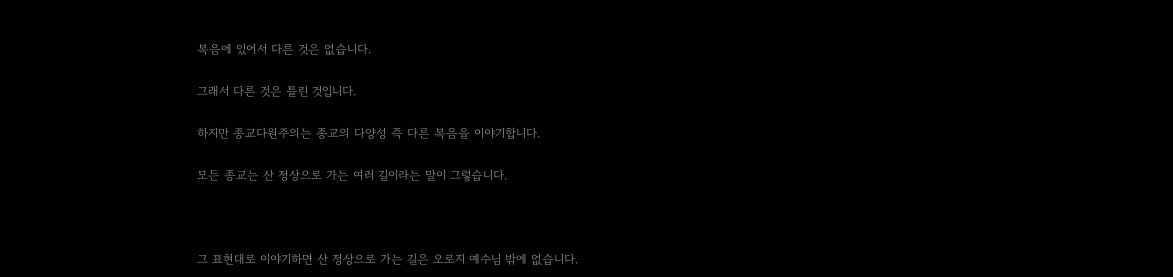복음에 있어서 다른 것은 없습니다.

그래서 다른 것은 틀린 것입니다.

하지만 종교다원주의는 종교의 다양성 즉 다른 복음을 이야기합니다.

모든 종교는 산 정상으로 가는 여러 길이라는 말이 그렇습니다.



그 표현대로 이야기하면 산 정상으로 가는 길은 오로지 예수님 밖에 없습니다.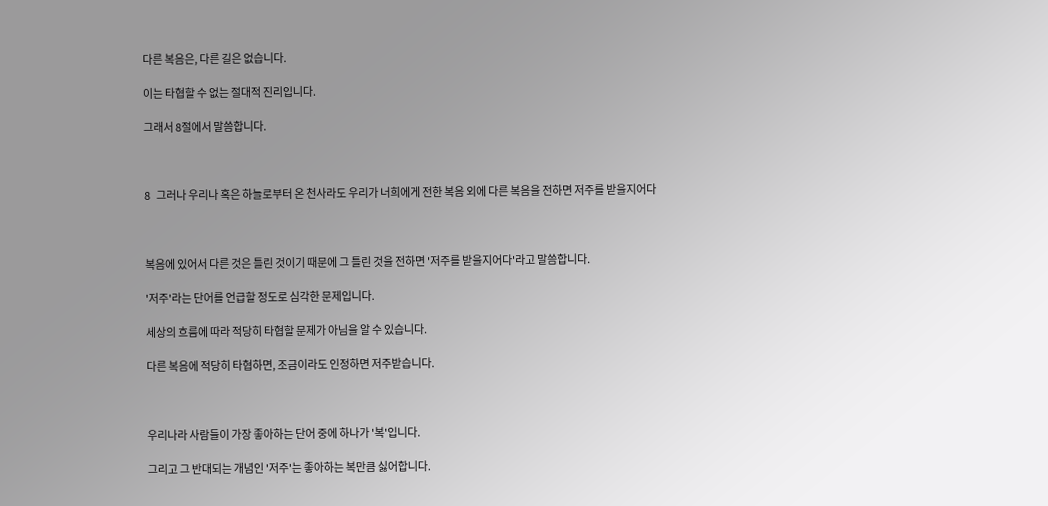다른 복음은, 다른 길은 없습니다.

이는 타협할 수 없는 절대적 진리입니다.

그래서 8절에서 말씀합니다.



8   그러나 우리나 혹은 하늘로부터 온 천사라도 우리가 너희에게 전한 복음 외에 다른 복음을 전하면 저주를 받을지어다



복음에 있어서 다른 것은 틀린 것이기 때문에 그 틀린 것을 전하면 '저주를 받을지어다'라고 말씀합니다.

'저주'라는 단어를 언급할 정도로 심각한 문제입니다.

세상의 흐름에 따라 적당히 타협할 문제가 아님을 알 수 있습니다.

다른 복음에 적당히 타협하면, 조금이라도 인정하면 저주받습니다.



우리나라 사람들이 가장 좋아하는 단어 중에 하나가 '복'입니다.

그리고 그 반대되는 개념인 '저주'는 좋아하는 복만큼 싫어합니다.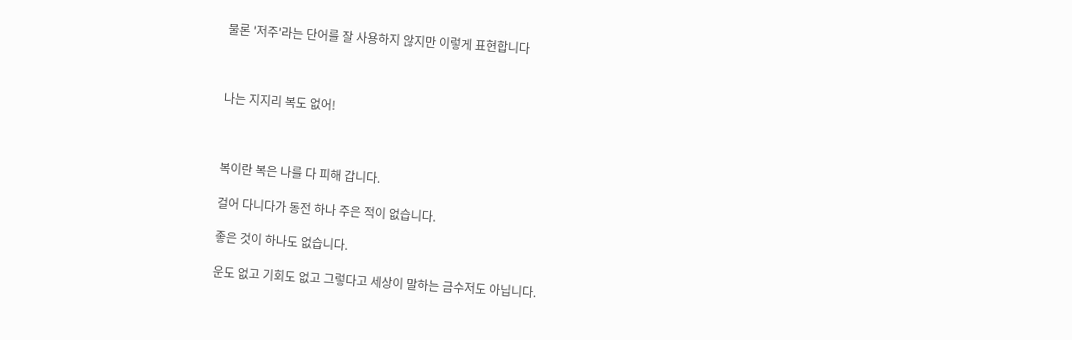물론 '저주'라는 단어를 잘 사용하지 않지만 이렇게 표현합니다



나는 지지리 복도 없어!



복이란 복은 나를 다 피해 갑니다.

걸어 다니다가 동전 하나 주은 적이 없습니다.

좋은 것이 하나도 없습니다.

운도 없고 기회도 없고 그렇다고 세상이 말하는 금수저도 아닙니다.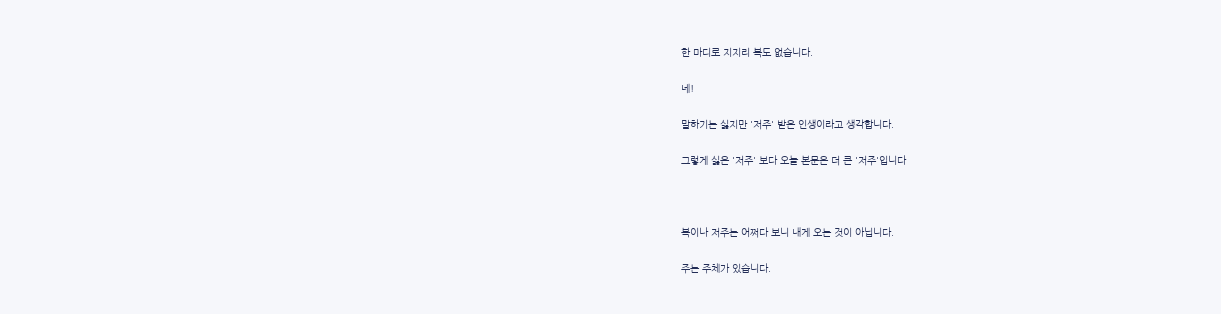한 마디로 지지리 복도 없습니다.

네!

말하기는 싫지만 '저주' 받은 인생이라고 생각합니다.

그렇게 싫은 '저주' 보다 오늘 본문은 더 큰 '저주'입니다



복이나 저주는 어쩌다 보니 내게 오는 것이 아닙니다.

주는 주체가 있습니다.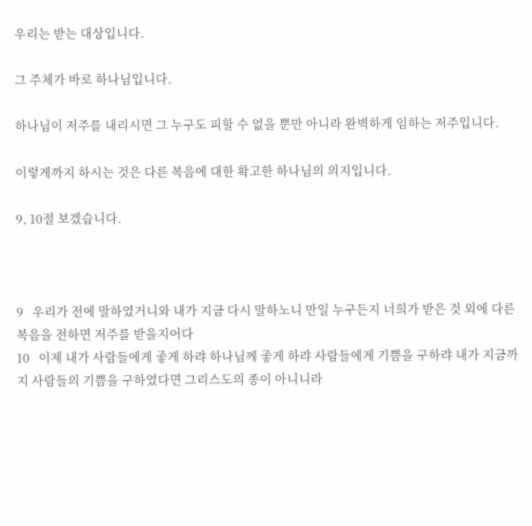우리는 받는 대상입니다.

그 주체가 바로 하나님입니다.

하나님이 저주를 내리시면 그 누구도 피할 수 없을 뿐만 아니라 완벽하게 임하는 저주입니다.

이렇게까지 하시는 것은 다른 복음에 대한 확고한 하나님의 의지입니다.

9, 10절 보겠습니다.



9   우리가 전에 말하였거니와 내가 지금 다시 말하노니 만일 누구든지 너희가 받은 것 외에 다른 복음을 전하면 저주를 받을지어다
10   이제 내가 사람들에게 좋게 하랴 하나님께 좋게 하랴 사람들에게 기쁨을 구하랴 내가 지금까지 사람들의 기쁨을 구하였다면 그리스도의 종이 아니니라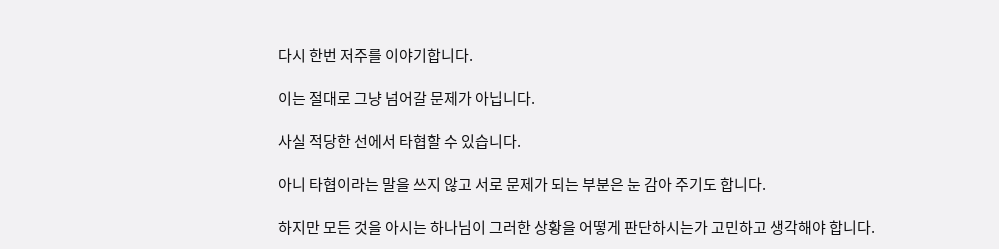다시 한번 저주를 이야기합니다.

이는 절대로 그냥 넘어갈 문제가 아닙니다.

사실 적당한 선에서 타협할 수 있습니다.

아니 타협이라는 말을 쓰지 않고 서로 문제가 되는 부분은 눈 감아 주기도 합니다.

하지만 모든 것을 아시는 하나님이 그러한 상황을 어떻게 판단하시는가 고민하고 생각해야 합니다.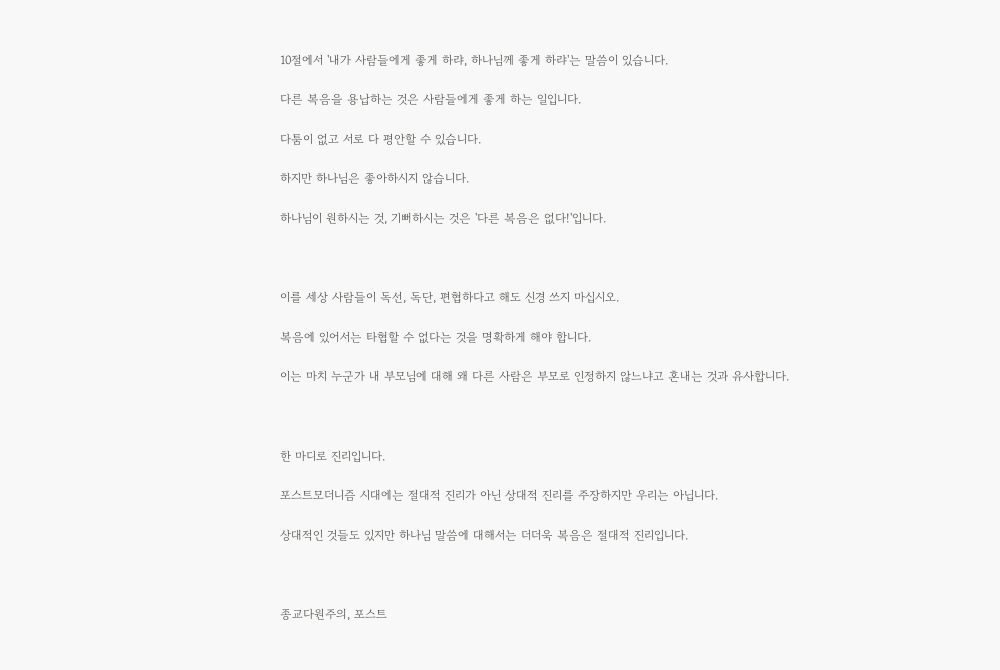10절에서 '내가 사람들에게 좋게 하랴, 하나님께 좋게 하랴'는 말씀이 있습니다.

다른 복음을 용납하는 것은 사람들에게 좋게 하는 일입니다.

다툼이 없고 서로 다 평안할 수 있습니다.

하지만 하나님은 좋아하시지 않습니다.

하나님이 원하시는 것, 기뻐하시는 것은 '다른 복음은 없다!'입니다.



이를 세상 사람들이 독선, 독단, 편협하다고 해도 신경 쓰지 마십시오.

복음에 있어서는 타협할 수 없다는 것을 명확하게 해야 합니다.

이는 마치 누군가 내 부모님에 대해 왜 다른 사람은 부모로 인정하지 않느냐고 혼내는 것과 유사합니다.



한 마디로 진리입니다.

포스트모더니즘 시대에는 절대적 진리가 아닌 상대적 진리를 주장하지만 우리는 아닙니다.

상대적인 것들도 있지만 하나님 말씀에 대해서는 더더욱 복음은 절대적 진리입니다.



종교다원주의, 포스트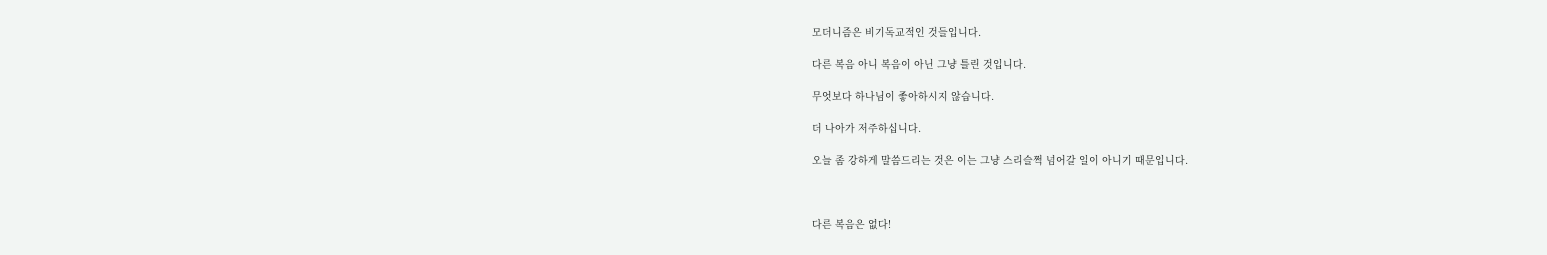모더니즘은 비기독교적인 것들입니다.

다른 복음 아니 복음이 아닌 그냥 틀린 것입니다.

무엇보다 하나님이 좋아하시지 않습니다.

더 나아가 저주하십니다.

오늘 좀 강하게 말씀드리는 것은 이는 그냥 스리슬쩍 넘어갈 일이 아니기 때문입니다.



다른 복음은 없다!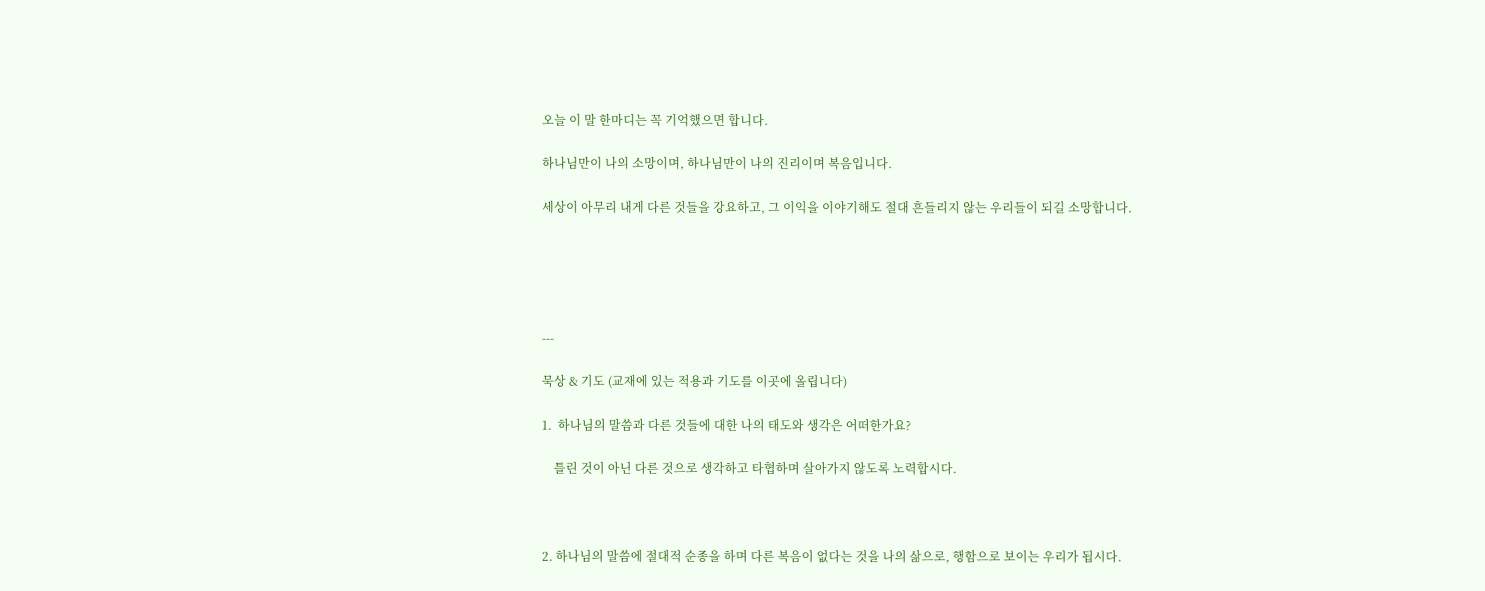오늘 이 말 한마디는 꼭 기억했으면 합니다.

하나님만이 나의 소망이며, 하나님만이 나의 진리이며 복음입니다.

세상이 아무리 내게 다른 것들을 강요하고, 그 이익을 이야기해도 절대 흔들리지 않는 우리들이 되길 소망합니다.





---

묵상 & 기도 (교재에 있는 적용과 기도를 이곳에 올립니다)

1.  하나님의 말씀과 다른 것들에 대한 나의 태도와 생각은 어떠한가요?

    틀린 것이 아닌 다른 것으로 생각하고 타협하며 살아가지 않도록 노력합시다.



2. 하나님의 말씀에 절대적 순종을 하며 다른 복음이 없다는 것을 나의 삶으로, 행함으로 보이는 우리가 됩시다.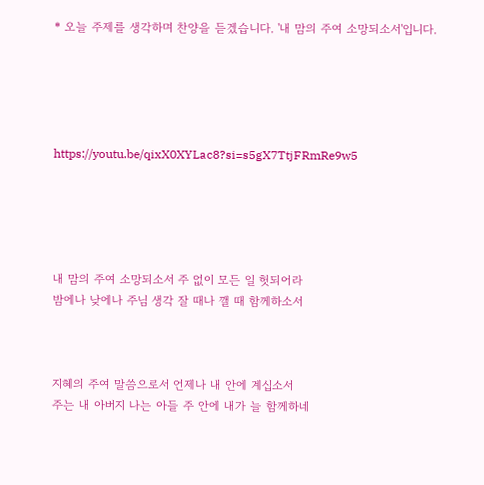* 오늘 주제를 생각하며 찬양을 듣겠습니다. '내 맘의 주여 소망되소서'입니다.





https://youtu.be/qixX0XYLac8?si=s5gX7TtjFRmRe9w5





내 맘의 주여 소망되소서 주 없이 모든 일 헛되어라
밤에나 낮에나 주님 생각 잘 때나 깰 때 함께하소서



지혜의 주여 말씀으로서 언제나 내 안에 계십소서
주는 내 아버지 나는 아들 주 안에 내가 늘 함께하네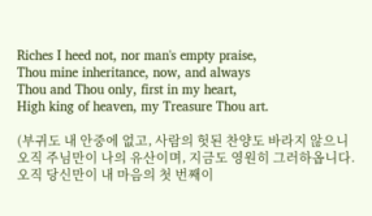Riches I heed not, nor man's empty praise,
Thou mine inheritance, now, and always
Thou and Thou only, first in my heart,
High king of heaven, my Treasure Thou art.

(부귀도 내 안중에 없고, 사람의 헛된 찬양도 바라지 않으니
오직 주님만이 나의 유산이며, 지금도 영원히 그러하옵니다.
오직 당신만이 내 마음의 첫 번째이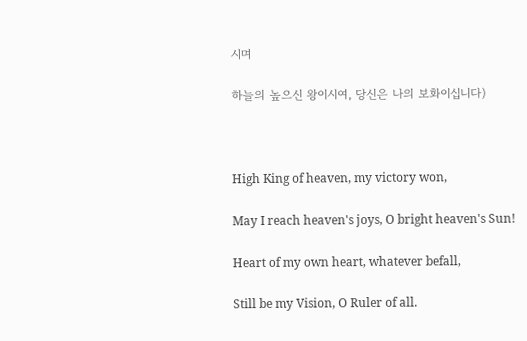시며

하늘의 높으신 왕이시여, 당신은 나의 보화이십니다)



High King of heaven, my victory won,

May I reach heaven's joys, O bright heaven's Sun!

Heart of my own heart, whatever befall,

Still be my Vision, O Ruler of all.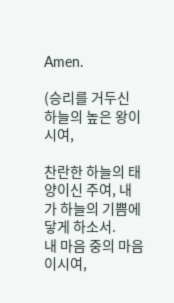Amen.

(승리를 거두신 하늘의 높은 왕이시여,

찬란한 하늘의 태양이신 주여, 내가 하늘의 기쁨에 닿게 하소서.
내 마음 중의 마음이시여,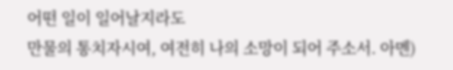어떤 일이 일어날지라도
만물의 통치자시여, 여전히 나의 소망이 되어 주소서. 아멘)